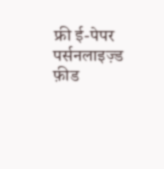फ्री ई-पेपर
पर्सनलाइज़्ड फ़ीड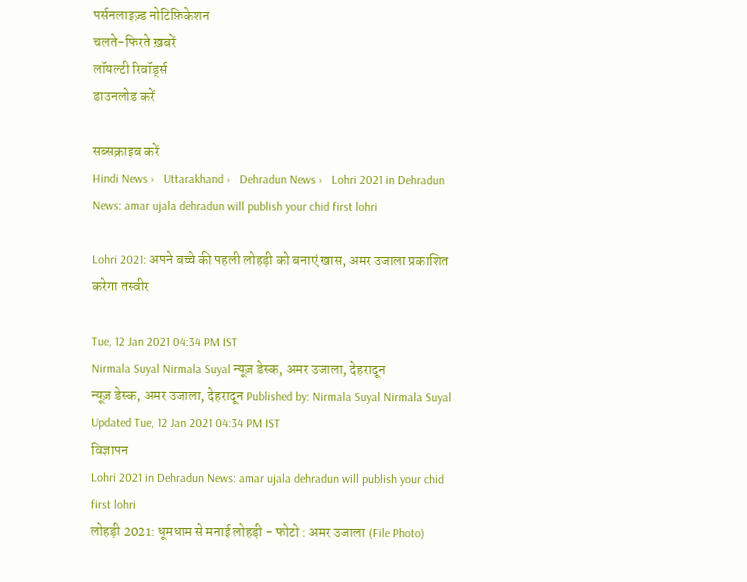पर्सनलाइज़्ड नोटिफ़िकेशन
चलते-फिरते ख़बरें
लॉयल्टी रिवॉर्ड्स
डाउनलोड करें

सब्सक्राइब करें
Hindi News ›   Uttarakhand ›   Dehradun News ›   Lohri 2021 in Dehradun News: amar ujala dehradun will publish your chid first lohri

Lohri 2021: अपने बच्चे की पहली लोहड़ी को बनाएं खास, अमर उजाला प्रकाशित करेगा तस्वीर

Tue, 12 Jan 2021 04:34 PM IST
Nirmala Suyal Nirmala Suyal न्यूज़ डेस्क, अमर उजाला, देहरादून
न्यूज़ डेस्क, अमर उजाला, देहरादून Published by: Nirmala Suyal Nirmala Suyal Updated Tue, 12 Jan 2021 04:34 PM IST
विज्ञापन
Lohri 2021 in Dehradun News: amar ujala dehradun will publish your chid first lohri
लोहड़ी 2021: धूमधाम से मनाई लोहड़ी - फोटो : अमर उजाला (File Photo)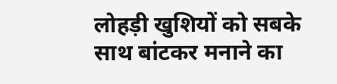लोहड़ी खुशियों को सबके साथ बांटकर मनाने का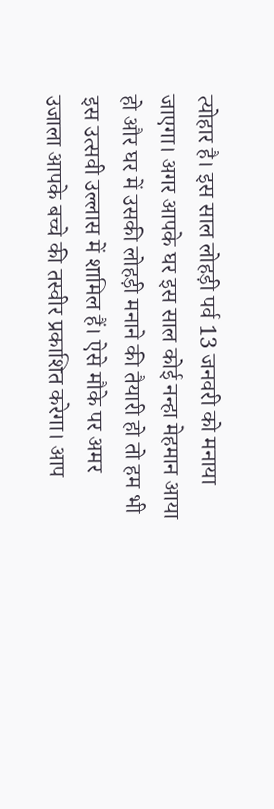त्योहार है। इस साल लोहड़ी पर्व 13 जनवरी को मनाया जाएगा। अगर आपके घर इस साल कोई नन्हा मेहमान आया हो और घर में उसकी लोहड़ी मनाने की तैयारी हो तो हम भी इस उत्सवी उल्लास में शामिल हैं। ऐसे मौके पर अमर उजाला आपके बच्चे की तस्वीर प्रकाशित करेगा। आप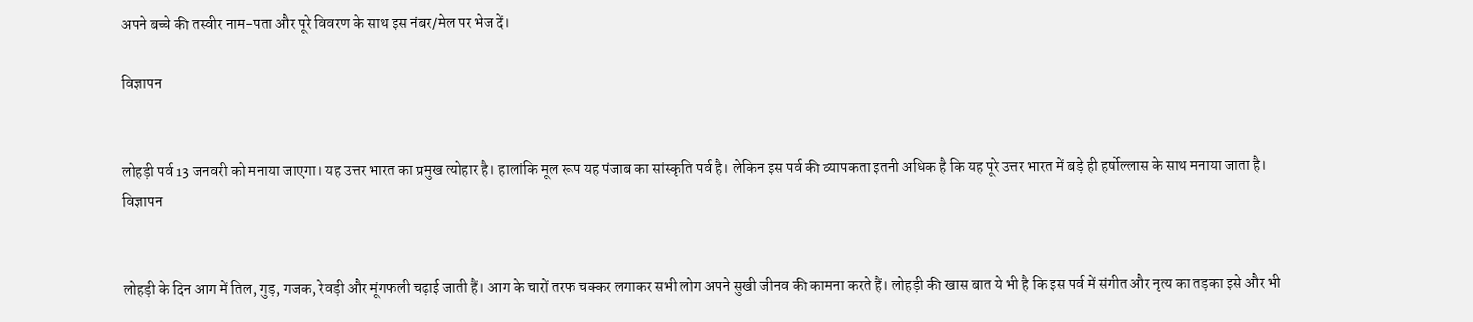अपने बच्चे की तस्वीर नाम-पता और पूरे विवरण के साथ इस नंबर/मेल पर भेज दें।

विज्ञापन


लोहड़ी पर्व 13 जनवरी को मनाया जाएगा। यह उत्तर भारत का प्रमुख त्योहार है। हालांकि मूल रूप यह पंजाब का सांस्कृति पर्व है। लेकिन इस पर्व की व्यापकता इतनी अधिक है कि यह पूरे उत्तर भारत में बड़े ही हर्षोल्लास के साथ मनाया जाता है।
विज्ञापन


लोहड़ी के दिन आग में तिल, गुड़, गजक, रेवड़ी और मूंगफली चढ़ाई जाती हैं। आग के चारों तरफ चक्कर लगाकर सभी लोग अपने सुखी जीनव की कामना करते हैं। लोहड़ी की खास बात ये भी है कि इस पर्व में संगीत और नृत्य का तड़का इसे और भी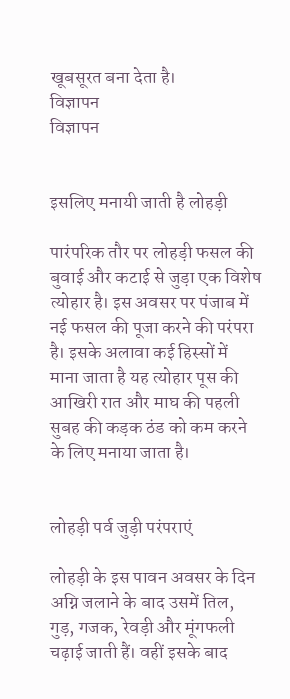खूबसूरत बना देता है।
विज्ञापन
विज्ञापन


इसलिए मनायी जाती है लोहड़ी

पारंपरिक तौर पर लोहड़ी फसल की बुवाई और कटाई से जुड़ा एक विशेष त्योहार है। इस अवसर पर पंजाब में नई फसल की पूजा करने की परंपरा है। इसके अलावा कई हिस्सों में माना जाता है यह त्योहार पूस की आखिरी रात और माघ की पहली सुबह की कड़क ठंड को कम करने के लिए मनाया जाता है।


लोहड़ी पर्व जुड़ी परंपराएं

लोहड़ी के इस पावन अवसर के दिन अग्नि जलाने के बाद उसमें तिल, गुड़, गजक, रेवड़ी और मूंगफली चढ़ाई जाती हैं। वहीं इसके बाद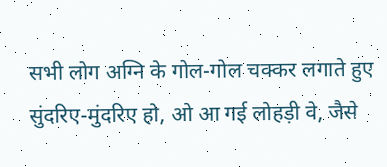सभी लोग अग्नि के गोल-गोल चक्कर लगाते हुए सुंदरिए-मुंदरिए हो, ओ आ गई लोहड़ी वे, जैसे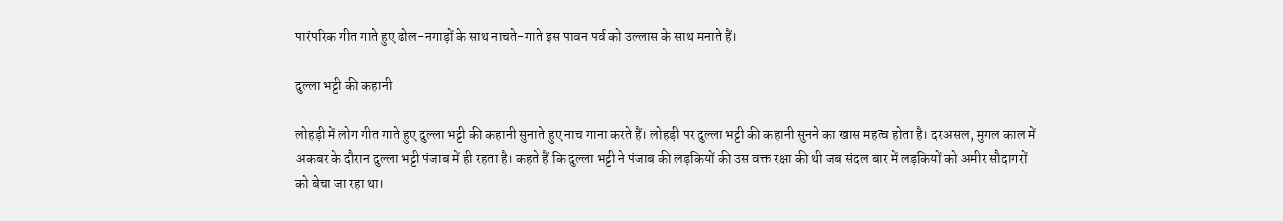पारंपरिक गीत गाते हुए ढोल-नगाड़ों के साथ नाचते-गाते इस पावन पर्व को उल्लास के साथ मनाते हैं।

दुल्ला भट्टी की कहानी

लोहड़ी में लोग गीत गाते हुए दुल्ला भट्टी की कहानी सुनाते हुए नाच गाना करते हैं। लोहड़ी पर दुल्ला भट्टी की कहानी सुनने का खास महत्व होता है। दरअसल, मुगल काल में अकबर के दौरान दुल्ला भट्टी पंजाब में ही रहता है। कहते हैं कि दुल्ला भट्टी ने पंजाब की लड़कियों की उस वक्त रक्षा की थी जब संदल बार में लड़कियों को अमीर सौदागरों को बेचा जा रहा था।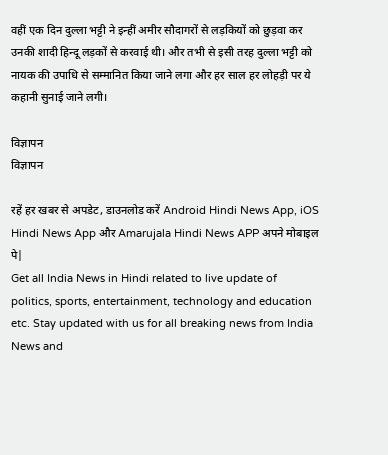वहीं एक दिन दुल्ला भट्टी ने इन्हीं अमीर सौदागरों से लड़कियों को छुड़वा कर उनकी शादी हिन्दू लड़कों से करवाई थी। और तभी से इसी तरह दुल्ला भट्टी को नायक की उपाधि से सम्मानित किया जाने लगा और हर साल हर लोहड़ी पर ये कहानी सुनाई जाने लगी।

विज्ञापन
विज्ञापन

रहें हर खबर से अपडेट, डाउनलोड करें Android Hindi News App, iOS Hindi News App और Amarujala Hindi News APP अपने मोबाइल पे|
Get all India News in Hindi related to live update of politics, sports, entertainment, technology and education etc. Stay updated with us for all breaking news from India News and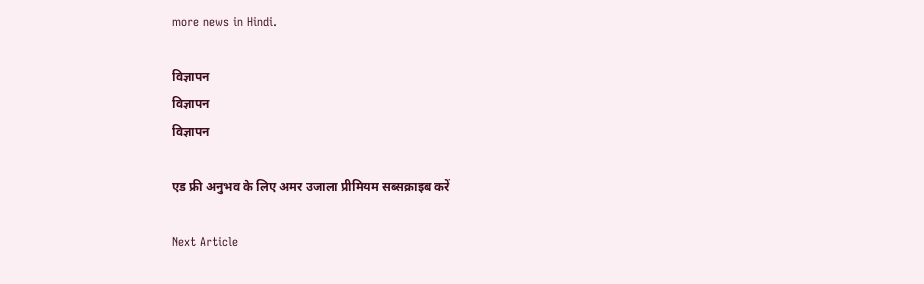more news in Hindi.

विज्ञापन
विज्ञापन
विज्ञापन

एड फ्री अनुभव के लिए अमर उजाला प्रीमियम सब्सक्राइब करें

Next Article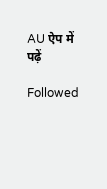AU ऐप में पढ़ें

Followed